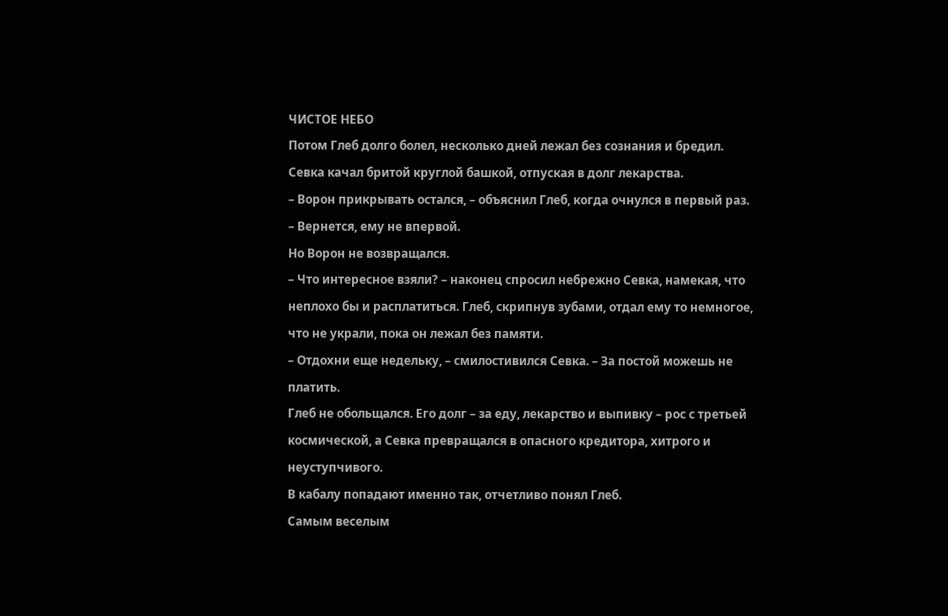ЧИСТОЕ НЕБО
Потом Глеб долго болел, несколько дней лежал без сознания и бредил. Севка качал бритой круглой башкой, отпуская в долг лекарства.
– Ворон прикрывать остался, – объяснил Глеб, когда очнулся в первый раз. – Вернется, ему не впервой.
Но Ворон не возвращался.
– Что интересное взяли? – наконец спросил небрежно Севка, намекая, что неплохо бы и расплатиться. Глеб, скрипнув зубами, отдал ему то немногое, что не украли, пока он лежал без памяти.
– Отдохни еще недельку, – смилостивился Севка. – За постой можешь не платить.
Глеб не обольщался. Его долг – за еду, лекарство и выпивку – рос с третьей космической, а Севка превращался в опасного кредитора, хитрого и неуступчивого.
В кабалу попадают именно так, отчетливо понял Глеб.
Самым веселым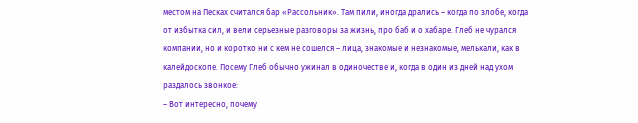местом на Песках считался бар «Рассольник». Там пили, иногда дрались – когда по злобе, когда от избытка сил, и вели серьезные разговоры за жизнь, про баб и о хабаре. Глеб не чурался компании, но и коротко ни с кем не сошелся – лица, знакомые и незнакомые, мелькали, как в калейдоскопе. Посему Глеб обычно ужинал в одиночестве и, когда в один из дней над ухом раздалось звонкое:
– Вот интересно, почему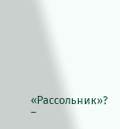«Рассольник»? –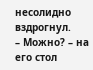несолидно вздрогнул.
– Можно? – на его стол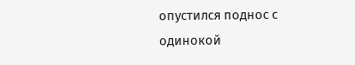опустился поднос с одинокой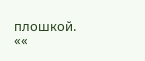плошкой.
««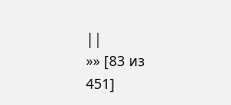||
»» [83 из
451]